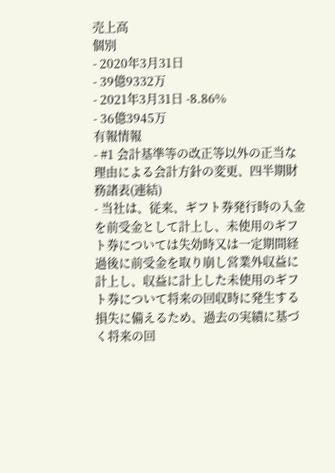売上高
個別
- 2020年3月31日
- 39億9332万
- 2021年3月31日 -8.86%
- 36億3945万
有報情報
- #1 会計基準等の改正等以外の正当な理由による会計方針の変更、四半期財務諸表(連結)
- 当社は、従来、ギフト券発行時の入金を前受金として計上し、未使用のギフト券については失効時又は一定期間経過後に前受金を取り崩し営業外収益に計上し、収益に計上した未使用のギフト券について将来の回収時に発生する損失に備えるため、過去の実績に基づく将来の回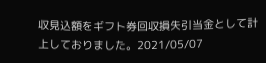収見込額をギフト券回収損失引当金として計上しておりました。2021/05/07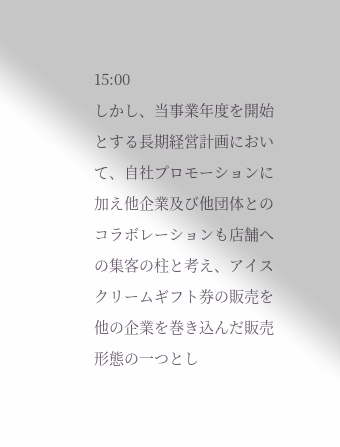15:00
しかし、当事業年度を開始とする長期経営計画において、自社プロモーションに加え他企業及び他団体とのコラボレーションも店舗への集客の柱と考え、アイスクリームギフト券の販売を他の企業を巻き込んだ販売形態の一つとし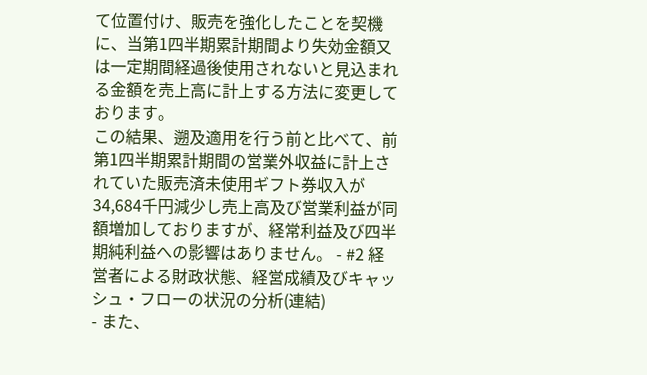て位置付け、販売を強化したことを契機に、当第1四半期累計期間より失効金額又は一定期間経過後使用されないと見込まれる金額を売上高に計上する方法に変更しております。
この結果、遡及適用を行う前と比べて、前第1四半期累計期間の営業外収益に計上されていた販売済未使用ギフト券収入が34,684千円減少し売上高及び営業利益が同額増加しておりますが、経常利益及び四半期純利益への影響はありません。 - #2 経営者による財政状態、経営成績及びキャッシュ・フローの状況の分析(連結)
- また、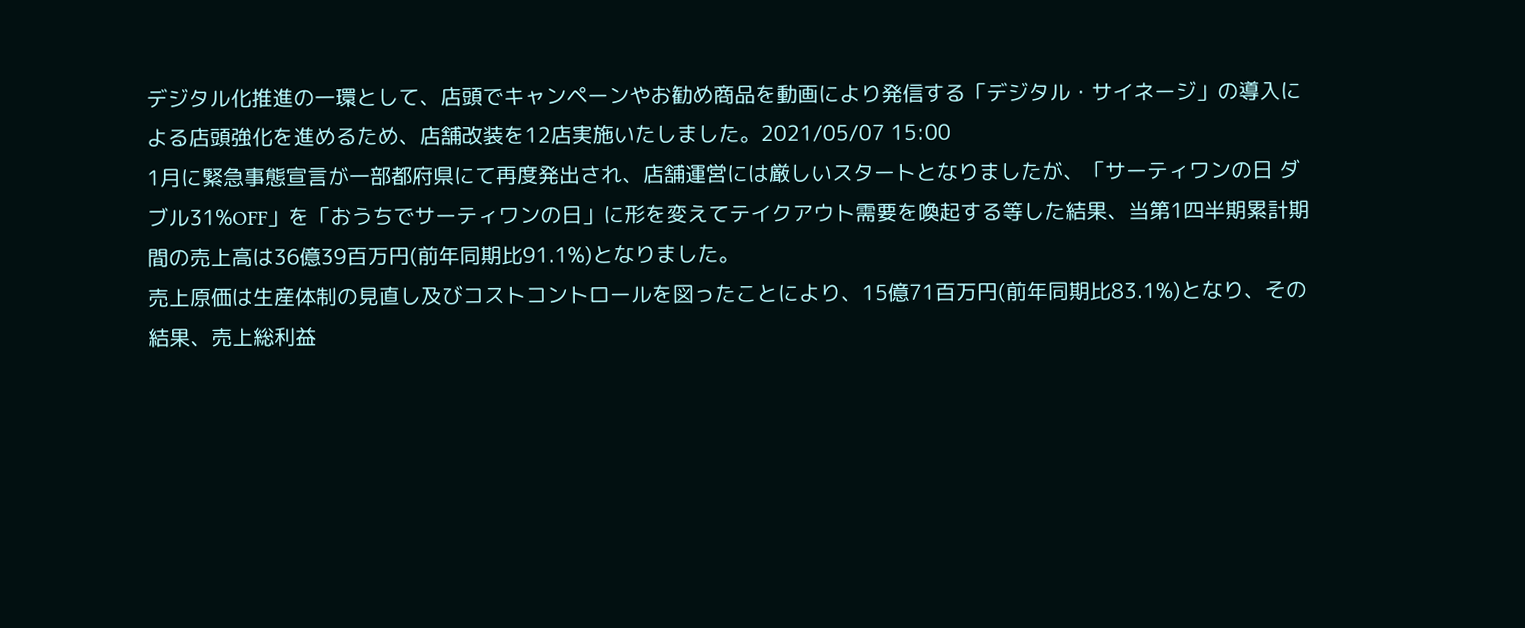デジタル化推進の一環として、店頭でキャンペーンやお勧め商品を動画により発信する「デジタル・サイネージ」の導入による店頭強化を進めるため、店舗改装を12店実施いたしました。2021/05/07 15:00
1月に緊急事態宣言が一部都府県にて再度発出され、店舗運営には厳しいスタートとなりましたが、「サーティワンの日 ダブル31%OFF」を「おうちでサーティワンの日」に形を変えてテイクアウト需要を喚起する等した結果、当第1四半期累計期間の売上高は36億39百万円(前年同期比91.1%)となりました。
売上原価は生産体制の見直し及びコストコントロールを図ったことにより、15億71百万円(前年同期比83.1%)となり、その結果、売上総利益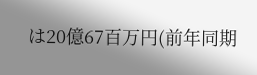は20億67百万円(前年同期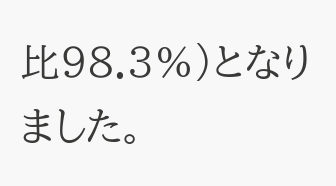比98.3%)となりました。